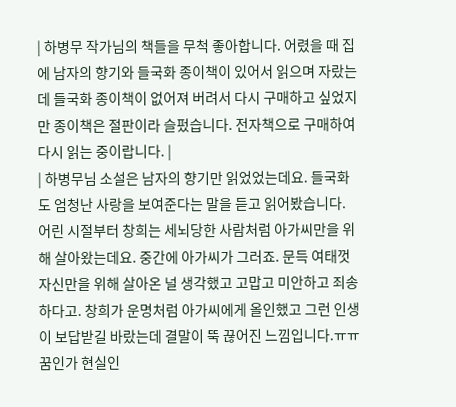| 하병무 작가님의 책들을 무척 좋아합니다. 어렸을 때 집에 남자의 향기와 들국화 종이책이 있어서 읽으며 자랐는데 들국화 종이책이 없어져 버려서 다시 구매하고 싶었지만 종이책은 절판이라 슬펐습니다. 전자책으로 구매하여 다시 읽는 중이랍니다. |
| 하병무님 소설은 남자의 향기만 읽었었는데요. 들국화도 엄청난 사랑을 보여준다는 말을 듣고 읽어봤습니다. 어린 시절부터 창희는 세뇌당한 사람처럼 아가씨만을 위해 살아왔는데요. 중간에 아가씨가 그러죠. 문득 여태껏 자신만을 위해 살아온 널 생각했고 고맙고 미안하고 죄송하다고. 창희가 운명처럼 아가씨에게 올인했고 그런 인생이 보답받길 바랐는데 결말이 뚝 끊어진 느낌입니다.ㅠㅠ 꿈인가 현실인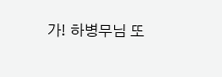가! 하병무님 또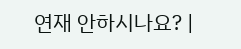연재 안하시나요? |